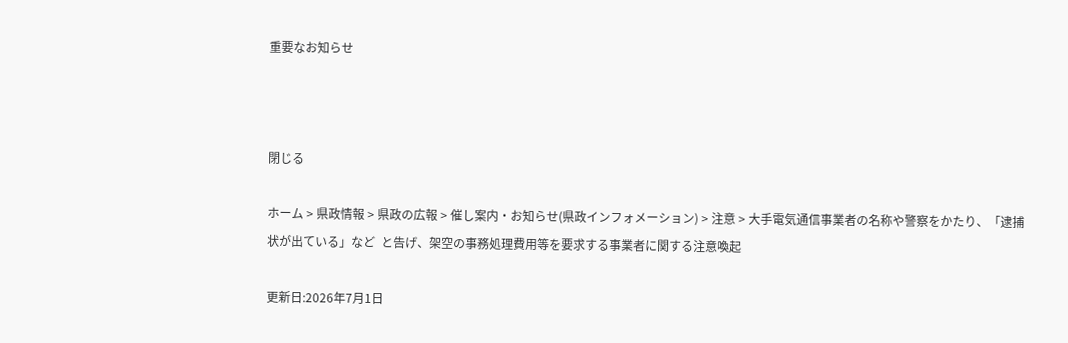重要なお知らせ



閉じる

ホーム > 県政情報 > 県政の広報 > 催し案内・お知らせ(県政インフォメーション) > 注意 > 大手電気通信事業者の名称や警察をかたり、「逮捕状が出ている」など  と告げ、架空の事務処理費用等を要求する事業者に関する注意喚起

更新日:2026年7月1日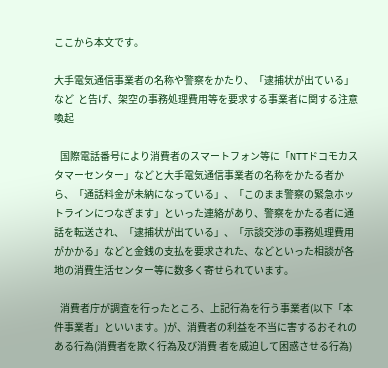ここから本文です。

大手電気通信事業者の名称や警察をかたり、「逮捕状が出ている」など  と告げ、架空の事務処理費用等を要求する事業者に関する注意喚起

   国際電話番号により消費者のスマートフォン等に「NTTドコモカスタマーセンター」などと大手電気通信事業者の名称をかたる者から、「通話料金が未納になっている」、「このまま警察の緊急ホットラインにつなぎます」といった連絡があり、警察をかたる者に通話を転送され、「逮捕状が出ている」、「示談交渉の事務処理費用がかかる」などと金銭の支払を要求された、などといった相談が各地の消費生活センター等に数多く寄せられています。

   消費者庁が調査を行ったところ、上記行為を行う事業者(以下「本件事業者」といいます。)が、消費者の利益を不当に害するおそれのある行為(消費者を欺く行為及び消費 者を威迫して困惑させる行為)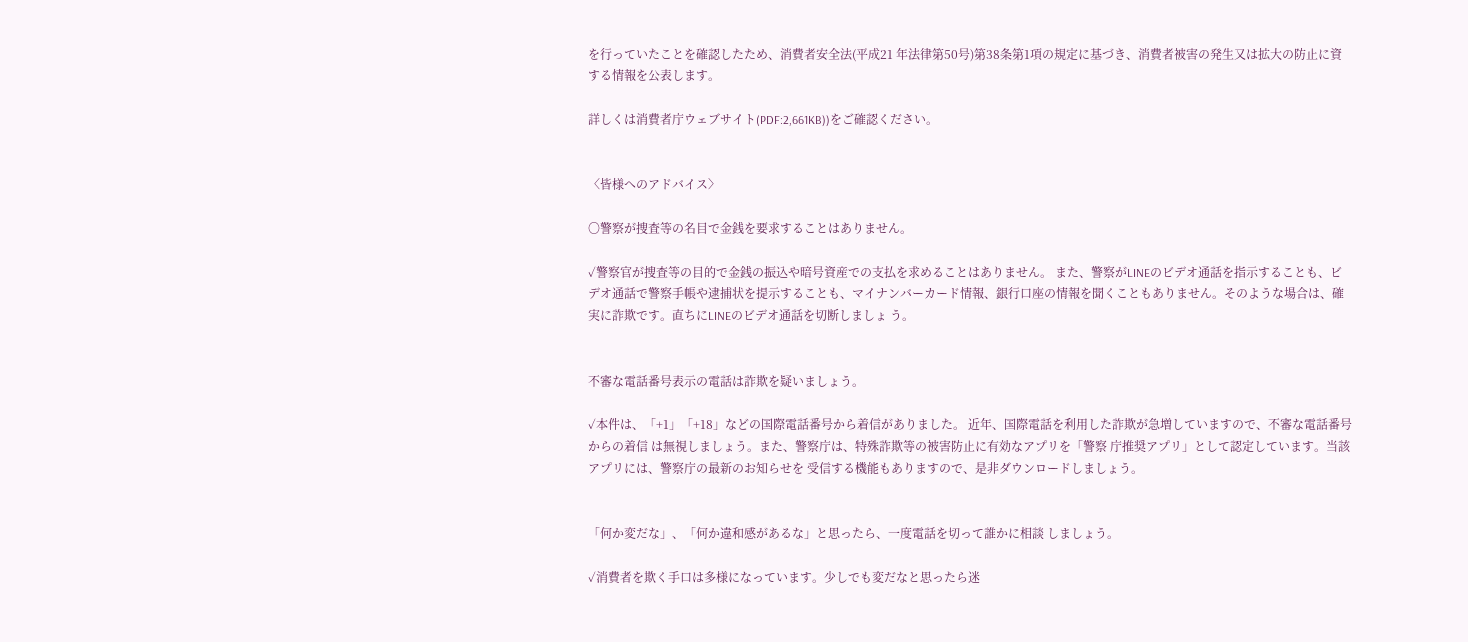を行っていたことを確認したため、消費者安全法(平成21 年法律第50号)第38条第1項の規定に基づき、消費者被害の発生又は拡大の防止に資する情報を公表します。

詳しくは消費者庁ウェブサイト(PDF:2,661KB))をご確認ください。


〈皆様へのアドバイス〉

〇警察が捜査等の名目で金銭を要求することはありません。

✓警察官が捜査等の目的で金銭の振込や暗号資産での支払を求めることはありません。 また、警察がLINEのビデオ通話を指示することも、ビデオ通話で警察手帳や逮捕状を提示することも、マイナンバーカード情報、銀行口座の情報を聞くこともありません。そのような場合は、確実に詐欺です。直ちにLINEのビデオ通話を切断しましょ う。


不審な電話番号表示の電話は詐欺を疑いましょう。

✓本件は、「+1」「+18」などの国際電話番号から着信がありました。 近年、国際電話を利用した詐欺が急増していますので、不審な電話番号からの着信 は無視しましょう。また、警察庁は、特殊詐欺等の被害防止に有効なアプリを「警察 庁推奨アプリ」として認定しています。当該アプリには、警察庁の最新のお知らせを 受信する機能もありますので、是非ダウンロードしましょう。


「何か変だな」、「何か違和感があるな」と思ったら、一度電話を切って誰かに相談 しましょう。

✓消費者を欺く手口は多様になっています。少しでも変だなと思ったら迷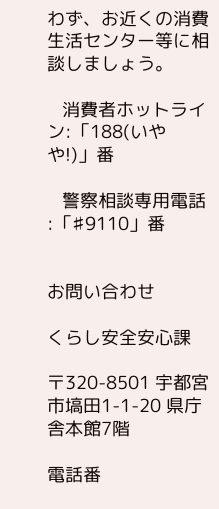わず、お近くの消費生活センター等に相談しましょう。

   消費者ホットライン:「188(いやや!)」番

   警察相談専用電話   :「♯9110」番


お問い合わせ

くらし安全安心課

〒320-8501 宇都宮市塙田1-1-20 県庁舎本館7階

電話番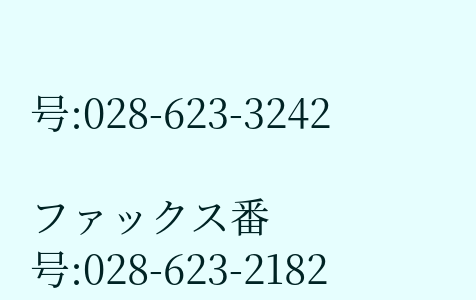号:028-623-3242

ファックス番号:028-623-2182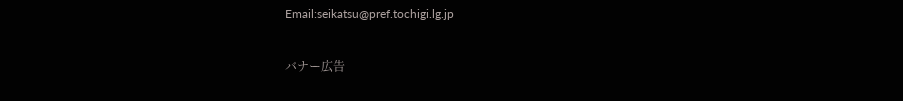Email:seikatsu@pref.tochigi.lg.jp

バナー広告